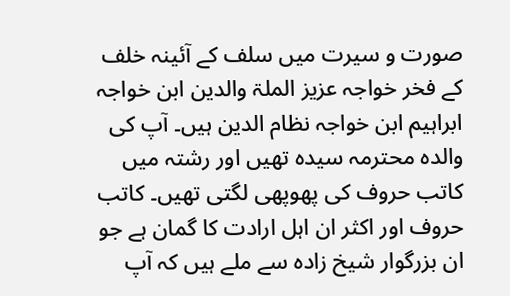صورت و سیرت میں سلف کے آئینہ خلف کے فخر خواجہ عزیز الملۃ والدین ابن خواجہ ابراہیم ابن خواجہ نظام الدین ہیں۔ آپ کی والدہ محترمہ سیدہ تھیں اور رشتہ میں کاتب حروف کی پھوپھی لگتی تھیں۔ کاتب حروف اور اکثر ان اہل ارادت کا گمان ہے جو ان بزرگوار شیخ زادہ سے ملے ہیں کہ آپ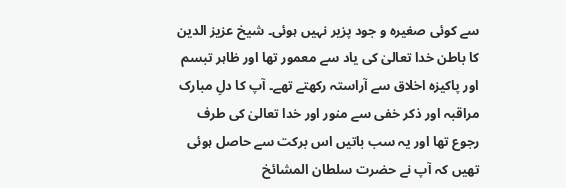سے کوئی صغیرہ و جود پزیر نہیں ہوئی۔ شیخ عزیز الدین کا باطن خدا تعالیٰ کی یاد سے معمور تھا اور ظاہر تبسم اور پاکیزہ اخلاق سے آراستہ رکھتے تھے۔ آپ کا دلِ مبارک مراقبہ اور ذکر خفی سے منور اور خدا تعالیٰ کی طرف رجوع تھا اور یہ سب باتیں اس برکت سے حاصل ہوئی تھیں کہ آپ نے حضرت سلطان المشائخ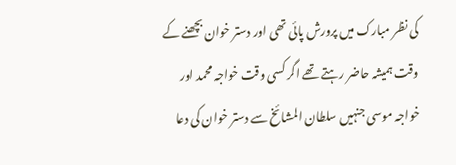کی نظر مبارک میں پرورش پائی تھی اور دستر خوان بچھنے کے وقت ہمیشہ حاضر رہتے تھے اگر کسی وقت خواجہ محمد اور خواجہ موسی جنہیں سلطان المشائخ سے دستر خوان کی دعا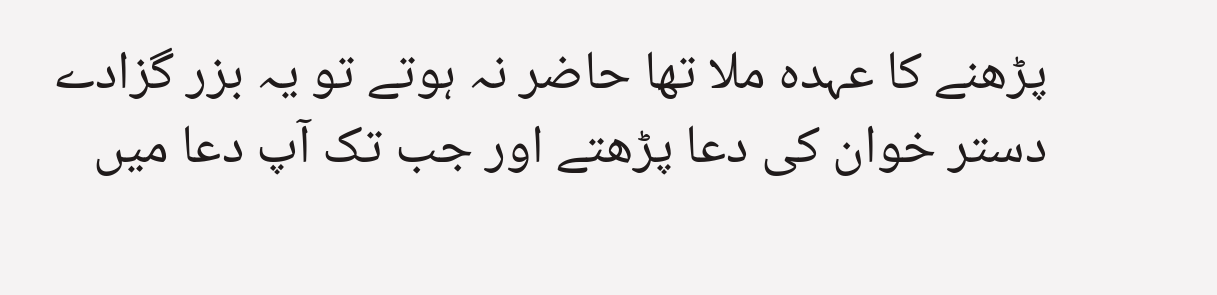پڑھنے کا عہدہ ملا تھا حاضر نہ ہوتے تو یہ بزر گزادے دستر خوان کی دعا پڑھتے اور جب تک آپ دعا میں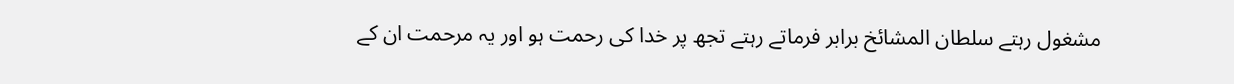مشغول رہتے سلطان المشائخ برابر فرماتے رہتے تجھ پر خدا کی رحمت ہو اور یہ مرحمت ان کے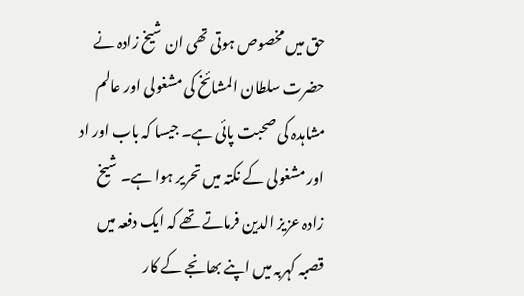حق میں مخصوص ہوتی تھی ان شیخ زادہ نے حضرت سلطان المشائخ کی مشغولی اور عالم مشاہدہ کی صحبت پائی ہے۔ جیسا کہ باب اور اد اور مشغولی کے نکتہ میں تحریر ہوا ہے۔ شیخ زادہ عزیز الدین فرماتے تھے کہ ایک دفعہ میں قصبہ کہربہ میں اپنے بھانجے کے کار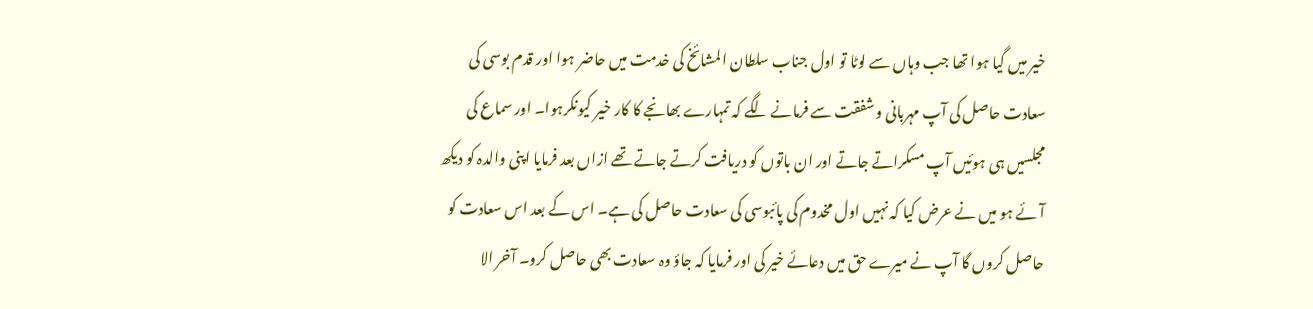خیر میں گیا ہوا تھا جب وہاں سے لوٹا تو اول جناب سلطان المشائخ کی خدمت میں حاضر ہوا اور قدم بوسی کی سعادت حاصل کی آپ مہربانی و شفقت سے فرمانے لگے کہ تمہارے بھانجے کا کار خیر کیونکرہوا۔ اور سماع کی مجلسیں ہی ہوئیں آپ مسکراتے جاتے اور ان باتوں کو دریافت کرتے جاتے تھے ازاں بعد فرمایا اپنی والدہ کو دیکھ آئے ہو میں نے عرض کیا کہ نہیں اول مخدوم کی پائبوسی کی سعادت حاصل کی ہے۔ اس کے بعد اس سعادت کو حاصل کروں گا آپ نے میرے حق میں دعائے خیر کی اور فرمایا کہ جاؤ وہ سعادت بھی حاصل کرو۔ آخر الا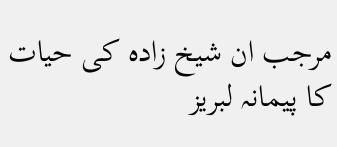مرجب ان شیخ زادہ کی حیات کا پیمانہ لبریز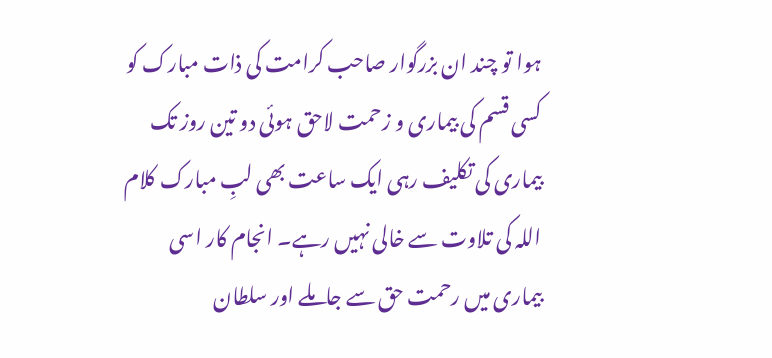ہوا تو چند ان بزرگوار صاحب کرامت کی ذات مبارک کو کسی قسم کی بیماری و زحمت لاحق ہوئی دو تین روز تک بیماری کی تکلیف رہی ایک ساعت بھی لبِ مبارک کلام اللہ کی تلاوت سے خالی نہیں رہے۔ انجام کار اسی بیماری میں رحمت حق سے جاملے اور سلطان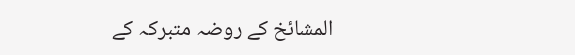المشائخ کے روضہ متبرکہ کے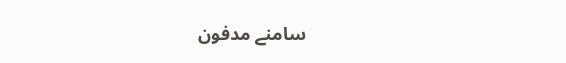سامنے مدفون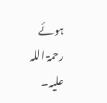ہوئے رحمۃ اللہ علیہ۔